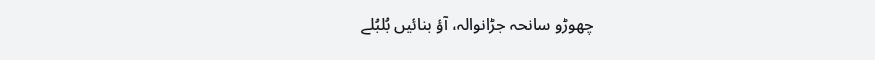چھوڑو سانحہ جڑانوالہ، آؤ بنائیں بُلبُلے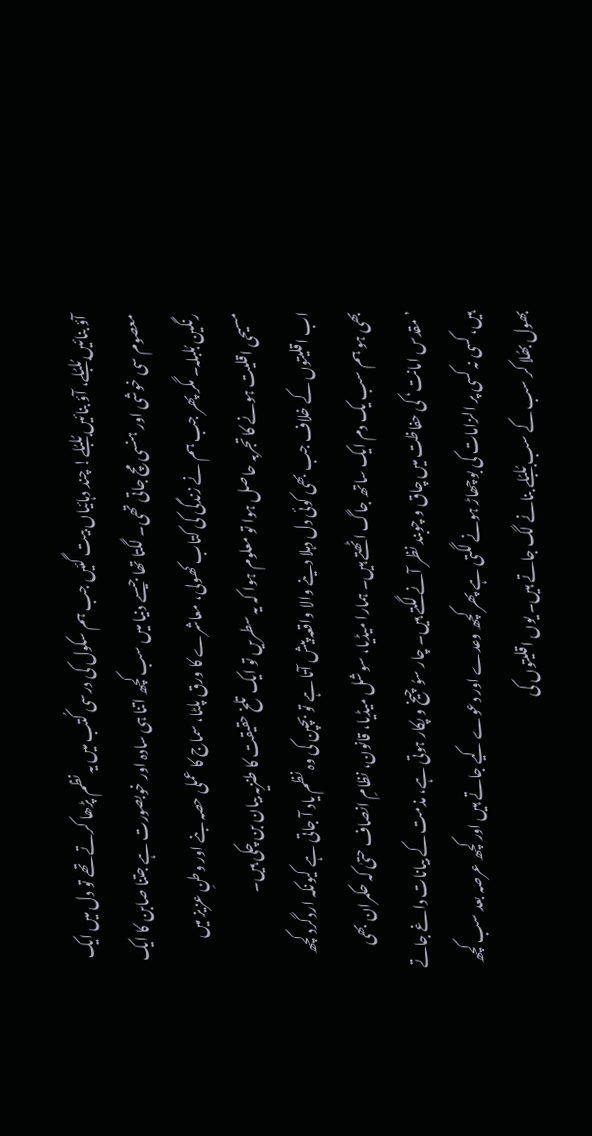آؤ بنائیں بُلبُلے، آؤ بنائیں بُلبُلے! چند دہائیاں بیت گئیں جب ہم سکول کی درسی کُتب میں یہ نظم پڑھا کرتے تھے تو دل میں ایک معصوم سی خوشی اور ہنسی مچ جاتی تھی۔ لگتا تھا جیسے دنیا میں سب کچھ اتنا ہی سادہ اور خوبصورت ہے جتنا صابن کا ایک رنگین بُلبلہ۔ مگر پھر جب ہم نے زندگی کی کتاب کھولی، معاشرے کا ورق پلٹا، سماج کا عملی حصہ بنے اور وطنِ عزیز میں مسیحی اقلیت ہونے کا تجربہ حاصل ہوا تو معلوم ہوا کہ یہ سطریں تو ایک تلخ حقیقت کا طنزیہ بیان بن چکی ہیں۔
اب اقلیتوں کے خلاف جب بھی کوئی دل دہلا دینے والا واقعہ پیش آتا ہے تو بچپن کی وہ نظم یاد آ جاتی ہے کیونکہ اردگرد کچھ بھی ہو ہم سب یک دم ایک ساتھ جاگ اٹھتے ہیں۔ ہمارا میڈیا، سوشل میڈیا، قانون، نظامِ انصاف حتیٰ کہ حکمران بھی ’مقدس امانت‘ کی حفاظت میں چاق و چوبند نظر آنے لگتے ہیں۔ چار سوُ چیخ و پکار ہوتی ہے، مذمت کے بیانات داغے جاتے ہیں، کسی نہ کسی پر الزامات کی بوچھاڑ ہونے لگتی ہے پھر کچھ وعدے اور دعوے کیے جاتے ہیں اور کچھ عرصہ بعد سب کچھ بھول بھُلا کر سب کے سب بُلبُلے بنانے لگ جاتے ہیں۔ یوں اقلیتوں کی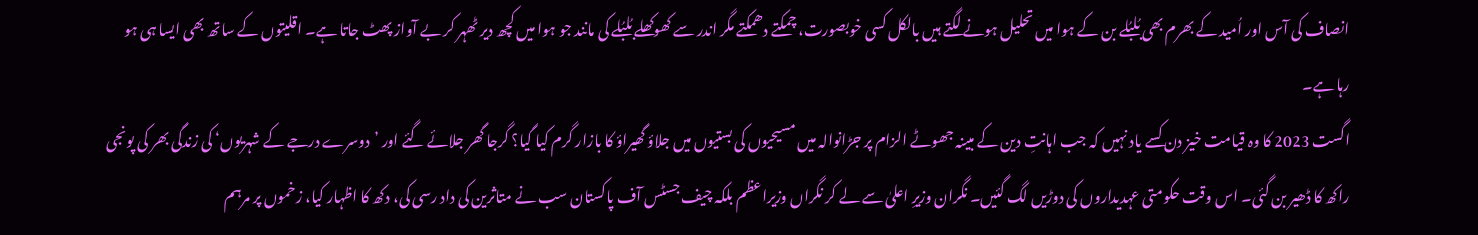انصاف کی آس اور اُمید کے بھرم بھی بُلبُلے بن کے ہوا میں تحلیل ہونے لگتے ہیں بالکل کسی خوبصورت، چمکتے دھمکتے مگر اندر سے کھوکھلے بُلبُلے کی مانند جو ہوا میں کچھ دیر ٹھہر کر بے آواز پھٹ جاتا ہے۔ اقلیتوں کے ساتھ بھی ایسا ہی ہو رہا ہے۔
اگست 2023 کا وہ قیامت خیز دن کسے یاد نہیں کہ جب اہانتِ دین کے مبینہ جھوٹے الزام پر جڑانوالہ میں مسیحیوں کی بستیوں میں جلاؤ گھیراؤ کا بازار گرم کیا گیا؟ گرجا گھر جلائے گئے اور ’دوسرے درجے کے شہریوں‘ کی زندگی بھر کی پونجی راکھ کا ڈھیر بن گئی۔ اس وقت حکومتی عہدیداروں کی دوڑیں لگ گئیں۔ نگران وزیرِ اعلیٰ سے لے کر نگراں وزیراعظم بلکہ چیف جسٹس آف پاکستان سب نے متاثرین کی داد رسی کی، دکھ کا اظہار کیا، زخموں پر مرہم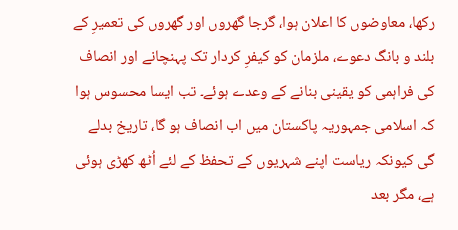رکھا، معاوضوں کا اعلان ہوا، گرجا گھروں اور گھروں کی تعمیرِ کے بلند و بانگ دعوے، ملزمان کو کیفرِ کردار تک پہنچانے اور انصاف کی فراہمی کو یقینی بنانے کے وعدے ہوئے۔ تب ایسا محسوس ہوا کہ اسلامی جمہوریہ پاکستان میں اب انصاف ہو گا، تاریخ بدلے گی کیونکہ ریاست اپنے شہریوں کے تحفظ کے لئے اُٹھ کھڑی ہوئی ہے، مگر بعد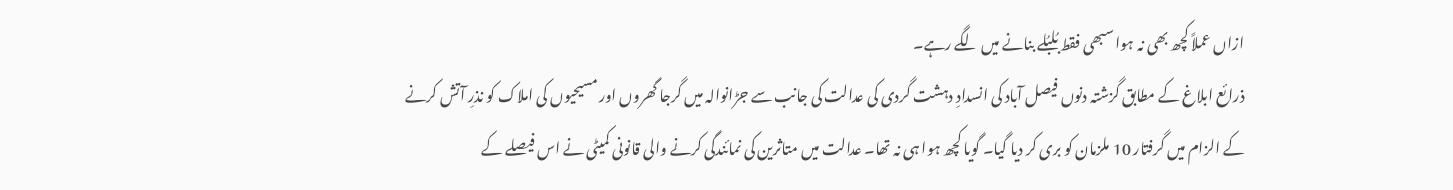ازاں عملاً کچھ بھی نہ ہوا سبھی فقط بُلبُلے بنانے میں لگے رہے۔
ذرائع ابلاغ کے مطابق گزشتہ دنوں فیصل آباد کی انسدادِ دہشت گردی کی عدالت کی جانب سے جڑانوالہ میں گرجا گھروں اور مسیحیوں کی املاک کو نذرِ آتش کرنے کے الزام میں گرفتار 10 ملزمان کو بری کر دیا گیا۔ گویا کچھ ہوا ہی نہ تھا۔ عدالت میں متاثرین کی نمائندگی کرنے والی قانونی کمیٹی نے اس فیصلے کے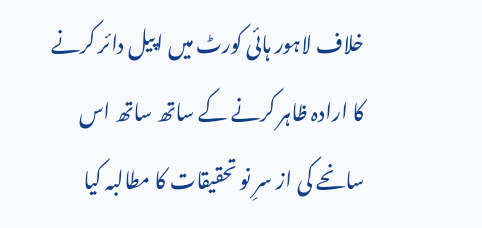خلاف لاہور ہائی کورٹ میں اپیل دائر کرنے کا ارادہ ظاہر کرنے کے ساتھ ساتھ اس سانحے کی از سرِ نو تحقیقات کا مطالبہ کیا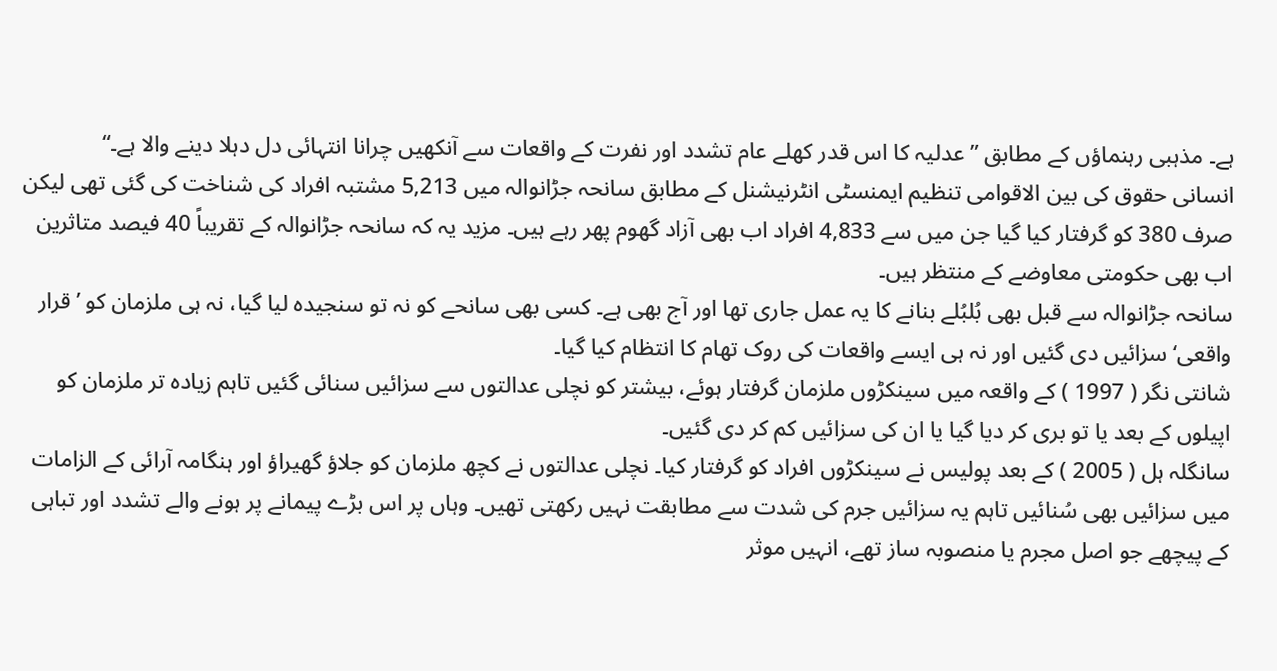ہے۔ مذہبی رہنماؤں کے مطابق ”عدلیہ کا اس قدر کھلے عام تشدد اور نفرت کے واقعات سے آنکھیں چرانا انتہائی دل دہلا دینے والا ہے۔“
انسانی حقوق کی بین الاقوامی تنظیم ایمنسٹی انٹرنیشنل کے مطابق سانحہ جڑانوالہ میں 5,213 مشتبہ افراد کی شناخت کی گئی تھی لیکن صرف 380 کو گرفتار کیا گیا جن میں سے 4,833 افراد اب بھی آزاد گھوم پھر رہے ہیں۔ مزید یہ کہ سانحہ جڑانوالہ کے تقریباً 40 فیصد متاثرین اب بھی حکومتی معاوضے کے منتظر ہیں۔
سانحہ جڑانوالہ سے قبل بھی بُلبُلے بنانے کا یہ عمل جاری تھا اور آج بھی ہے۔ کسی بھی سانحے کو نہ تو سنجیدہ لیا گیا، نہ ہی ملزمان کو ’قرار واقعی‘ سزائیں دی گئیں اور نہ ہی ایسے واقعات کی روک تھام کا انتظام کیا گیا۔
شانتی نگر ( 1997 ) کے واقعہ میں سینکڑوں ملزمان گرفتار ہوئے، بیشتر کو نچلی عدالتوں سے سزائیں سنائی گئیں تاہم زیادہ تر ملزمان کو اپیلوں کے بعد یا تو بری کر دیا گیا یا ان کی سزائیں کم کر دی گئیں۔
سانگلہ ہل ( 2005 ) کے بعد پولیس نے سینکڑوں افراد کو گرفتار کیا۔ نچلی عدالتوں نے کچھ ملزمان کو جلاؤ گھیراؤ اور ہنگامہ آرائی کے الزامات میں سزائیں بھی سُنائیں تاہم یہ سزائیں جرم کی شدت سے مطابقت نہیں رکھتی تھیں۔ وہاں پر اس بڑے پیمانے پر ہونے والے تشدد اور تباہی کے پیچھے جو اصل مجرم یا منصوبہ ساز تھے، انہیں موثر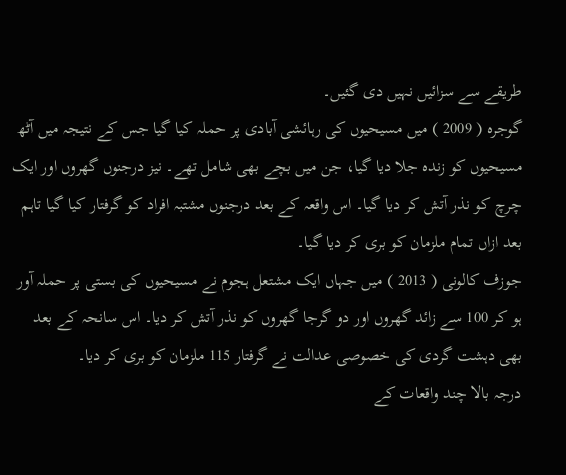طریقے سے سزائیں نہیں دی گئیں۔
گوجرہ ( 2009 ) میں مسیحیوں کی رہائشی آبادی پر حملہ کیا گیا جس کے نتیجہ میں آٹھ مسیحیوں کو زندہ جلا دیا گیا، جن میں بچے بھی شامل تھے۔ نیز درجنوں گھروں اور ایک چرچ کو نذر آتش کر دیا گیا۔ اس واقعہ کے بعد درجنوں مشتبہ افراد کو گرفتار کیا گیا تاہم بعد ازاں تمام ملزمان کو بری کر دیا گیا۔
جوزف کالونی ( 2013 ) میں جہاں ایک مشتعل ہجوم نے مسیحیوں کی بستی پر حملہ آور ہو کر 100 سے زائد گھروں اور دو گرجا گھروں کو نذر آتش کر دیا۔ اس سانحہ کے بعد بھی دہشت گردی کی خصوصی عدالت نے گرفتار 115 ملزمان کو بری کر دیا۔
درجہ بالا چند واقعات کے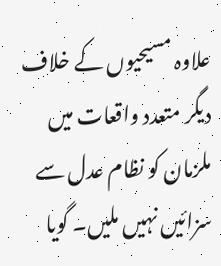علاوہ مسیحیوں کے خلاف دیگر متعدد واقعات میں ملزمان کو نظام عدل سے سزائیں نہیں ملیں۔ گویا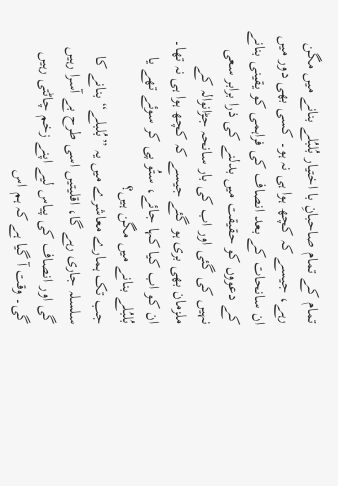تمام کے تمام صاحبانِ با اختیار بُلبُلے بنانے میں مگن رہے، جیسے کہ کچھ ہوا ہی نہ ہو۔ کسی بھی دور میں ان سانحات کے بعد انصاف کی فراہمی کو یقینی بنانے کے دعووں کو حقیقت میں بدلنے کی ذرا برابر سعی نہیں کی گئی اور اب کی بار سانحہ جڑانوالہ کے ملزمان بھی بری ہو گئے جیسے کہ کچھ ہوا ہی نہ تھا۔ ان کو اب کیا کہا جائے، ستُو پی کر سوئے تھے یا بُلبُلے بنانے میں مگن ہیں؟
جب تک ہمارے معاشرے میں یہ ”بُلبلے“ بنانے کا سلسلہ جاری رہے گا، اقلیتیں اسی طرح بے آسرا رہیں گی اور انصاف کی پیاس لیے اپنے زخم چاٹتی رہیں گی۔ وقت آ گیا ہے کہ ہم اس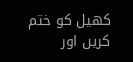کھیل کو ختم کریں اور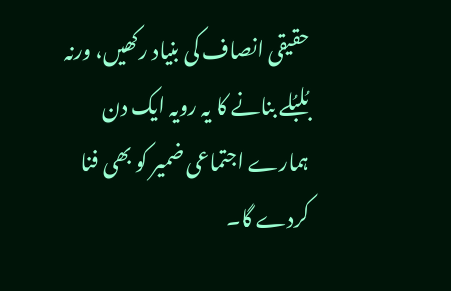حقیقی انصاف کی بنیاد رکھیں، ورنہ بُلبُلے بنانے کا یہ رویہ ایک دن ہمارے اجتماعی ضمیر کو بھی فنا کردے گا۔